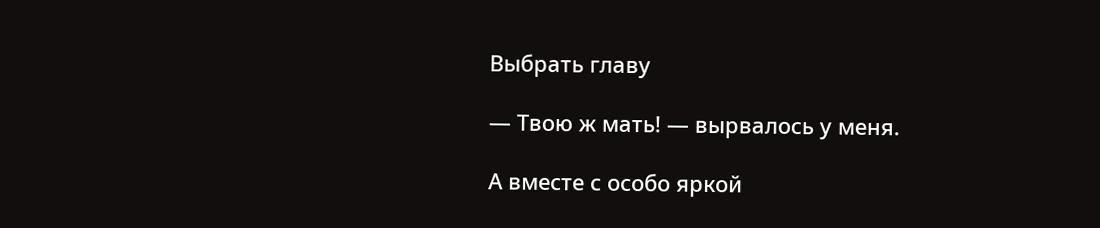Выбрать главу

— Твою ж мать! — вырвалось у меня.

А вместе с особо яркой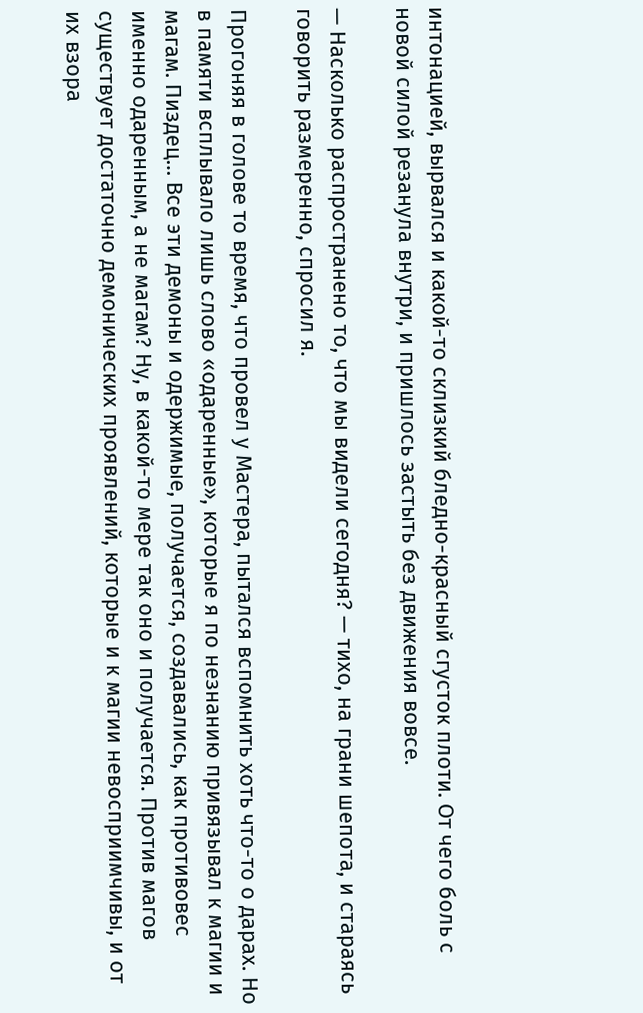интонацией, вырвался и какой-то склизкий бледно-красный сгусток плоти. От чего боль с новой силой резанула внутри, и пришлось застыть без движения вовсе.

— Насколько распространено то, что мы видели сегодня? — тихо, на грани шепота, и стараясь говорить размеренно, спросил я.

Прогоняя в голове то время, что провел у Мастера, пытался вспомнить хоть что-то о дарах. Но в памяти всплывало лишь слово «одаренные», которые я по незнанию привязывал к магии и магам. Пиздец… Все эти демоны и одержимые, получается, создавались, как противовес именно одаренным, а не магам? Ну, в какой-то мере так оно и получается. Против магов существует достаточно демонических проявлений, которые и к магии невосприимчивы, и от их взора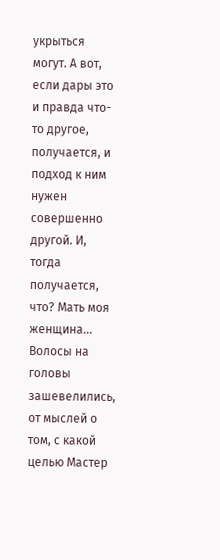укрыться могут. А вот, если дары это и правда что-то другое, получается, и подход к ним нужен совершенно другой. И, тогда получается, что? Мать моя женщина… Волосы на головы зашевелились, от мыслей о том, с какой целью Мастер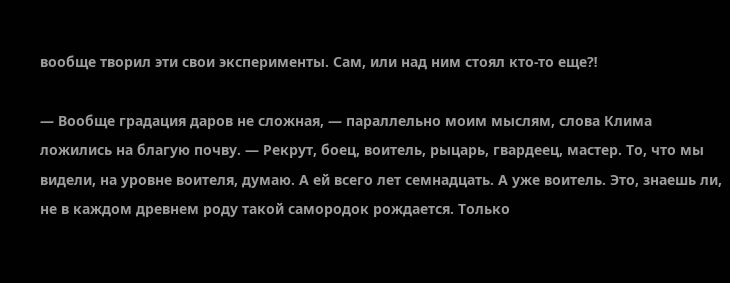вообще творил эти свои эксперименты. Сам, или над ним стоял кто-то еще⁈

— Вообще градация даров не сложная, — параллельно моим мыслям, слова Клима ложились на благую почву. — Рекрут, боец, воитель, рыцарь, гвардеец, мастер. То, что мы видели, на уровне воителя, думаю. А ей всего лет семнадцать. А уже воитель. Это, знаешь ли, не в каждом древнем роду такой самородок рождается. Только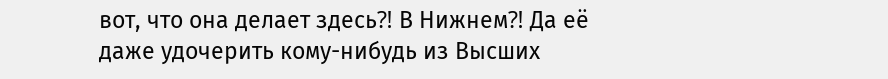вот, что она делает здесь⁈ В Нижнем⁈ Да её даже удочерить кому-нибудь из Высших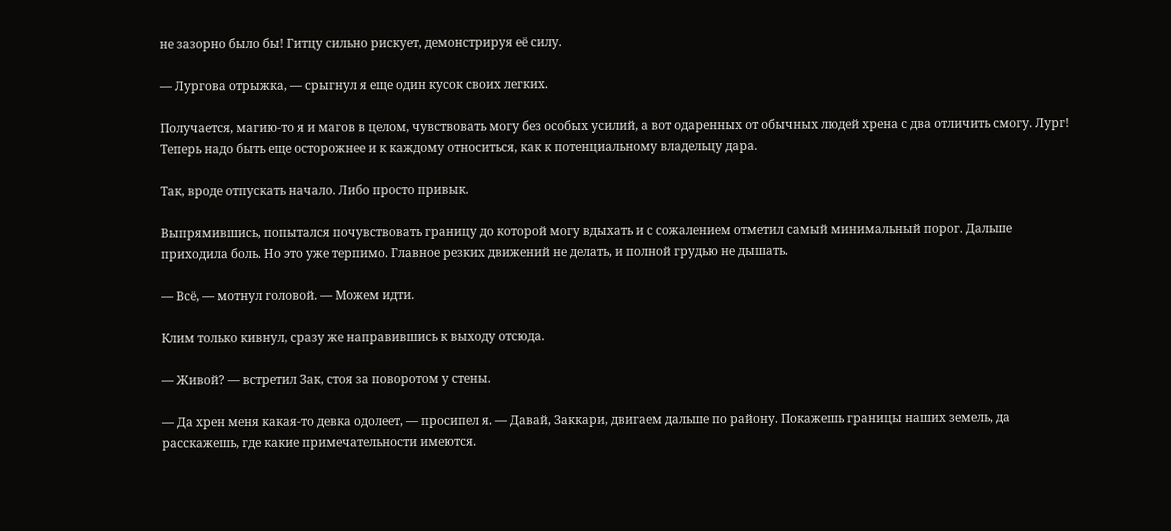не зазорно было бы! Гитцу сильно рискует, демонстрируя её силу.

— Лургова отрыжка, — срыгнул я еще один кусок своих легких.

Получается, магию-то я и магов в целом, чувствовать могу без особых усилий, а вот одаренных от обычных людей хрена с два отличить смогу. Лург! Теперь надо быть еще осторожнее и к каждому относиться, как к потенциальному владельцу дара.

Так, вроде отпускать начало. Либо просто привык.

Выпрямившись, попытался почувствовать границу до которой могу вдыхать и с сожалением отметил самый минимальный порог. Дальше приходила боль. Но это уже терпимо. Главное резких движений не делать, и полной грудью не дышать.

— Всё, — мотнул головой. — Можем идти.

Клим только кивнул, сразу же направившись к выходу отсюда.

— Живой? — встретил Зак, стоя за поворотом у стены.

— Да хрен меня какая-то девка одолеет, — просипел я. — Давай, Заккари, двигаем дальше по району. Покажешь границы наших земель, да расскажешь, где какие примечательности имеются.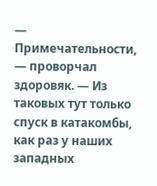— Примечательности, — проворчал здоровяк. — Из таковых тут только спуск в катакомбы, как раз у наших западных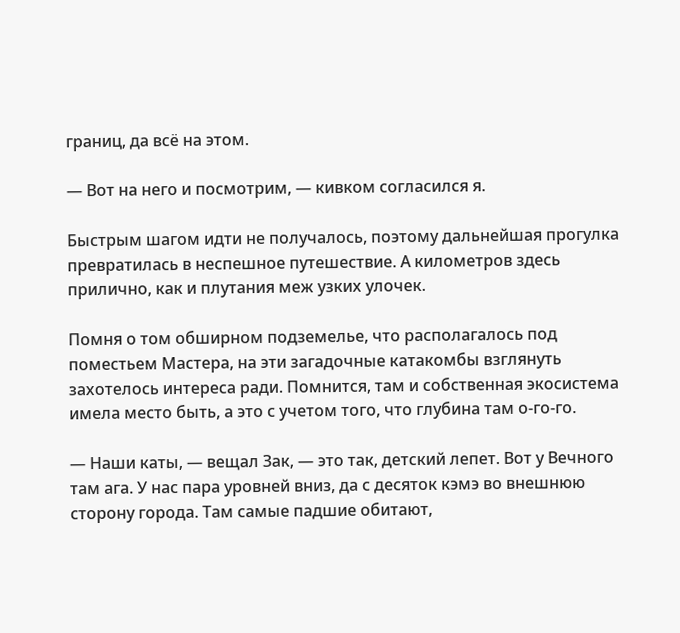границ, да всё на этом.

— Вот на него и посмотрим, — кивком согласился я.

Быстрым шагом идти не получалось, поэтому дальнейшая прогулка превратилась в неспешное путешествие. А километров здесь прилично, как и плутания меж узких улочек.

Помня о том обширном подземелье, что располагалось под поместьем Мастера, на эти загадочные катакомбы взглянуть захотелось интереса ради. Помнится, там и собственная экосистема имела место быть, а это с учетом того, что глубина там о-го-го.

— Наши каты, — вещал Зак, — это так, детский лепет. Вот у Вечного там ага. У нас пара уровней вниз, да с десяток кэмэ во внешнюю сторону города. Там самые падшие обитают,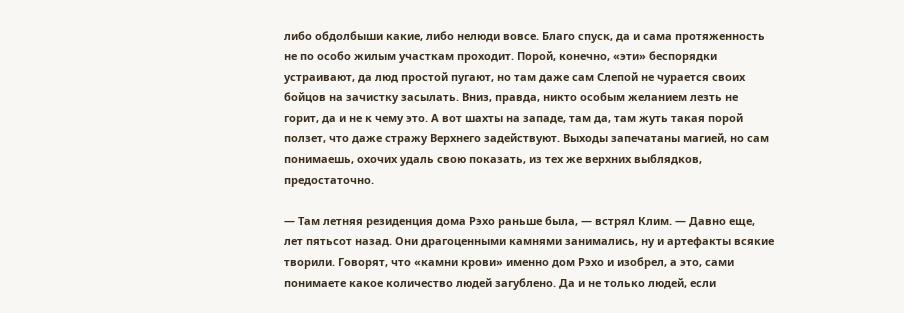либо обдолбыши какие, либо нелюди вовсе. Благо спуск, да и сама протяженность не по особо жилым участкам проходит. Порой, конечно, «эти» беспорядки устраивают, да люд простой пугают, но там даже сам Слепой не чурается своих бойцов на зачистку засылать. Вниз, правда, никто особым желанием лезть не горит, да и не к чему это. А вот шахты на западе, там да, там жуть такая порой ползет, что даже стражу Верхнего задействуют. Выходы запечатаны магией, но сам понимаешь, охочих удаль свою показать, из тех же верхних выблядков, предостаточно.

— Там летняя резиденция дома Рэхо раньше была, — встрял Клим. — Давно еще, лет пятьсот назад. Они драгоценными камнями занимались, ну и артефакты всякие творили. Говорят, что «камни крови» именно дом Рэхо и изобрел, а это, сами понимаете какое количество людей загублено. Да и не только людей, если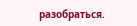разобраться.